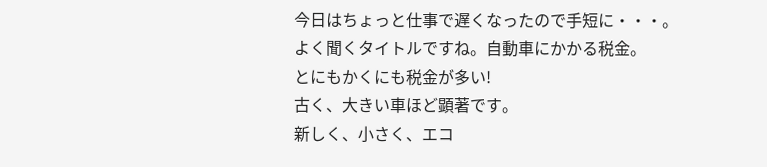今日はちょっと仕事で遅くなったので手短に・・・。
よく聞くタイトルですね。自動車にかかる税金。
とにもかくにも税金が多い!
古く、大きい車ほど顕著です。
新しく、小さく、エコ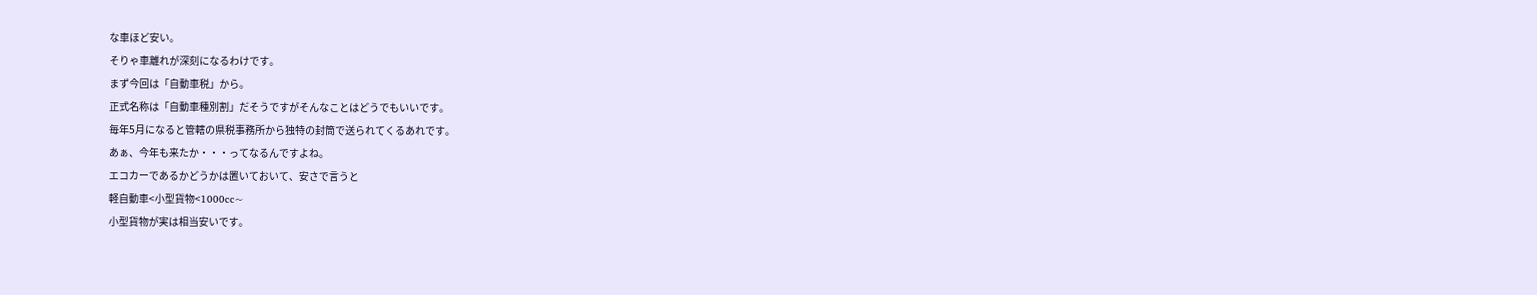な車ほど安い。
そりゃ車離れが深刻になるわけです。
まず今回は「自動車税」から。
正式名称は「自動車種別割」だそうですがそんなことはどうでもいいです。
毎年5月になると管轄の県税事務所から独特の封筒で送られてくるあれです。
あぁ、今年も来たか・・・ってなるんですよね。
エコカーであるかどうかは置いておいて、安さで言うと
軽自動車<小型貨物<1000cc~
小型貨物が実は相当安いです。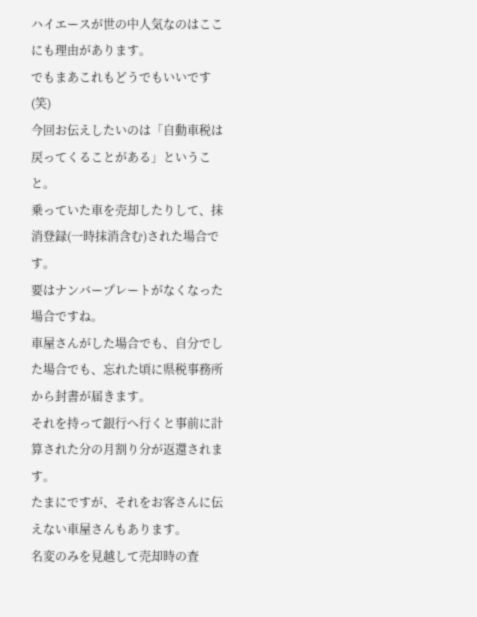ハイエースが世の中人気なのはここにも理由があります。
でもまあこれもどうでもいいです(笑)
今回お伝えしたいのは「自動車税は戻ってくることがある」ということ。
乗っていた車を売却したりして、抹消登録(一時抹消含む)された場合です。
要はナンバープレートがなくなった場合ですね。
車屋さんがした場合でも、自分でした場合でも、忘れた頃に県税事務所から封書が届きます。
それを持って銀行へ行くと事前に計算された分の月割り分が返還されます。
たまにですが、それをお客さんに伝えない車屋さんもあります。
名変のみを見越して売却時の査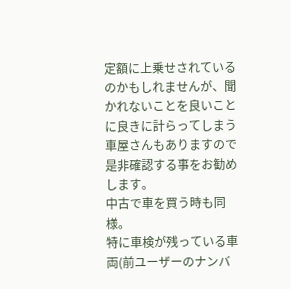定額に上乗せされているのかもしれませんが、聞かれないことを良いことに良きに計らってしまう車屋さんもありますので是非確認する事をお勧めします。
中古で車を買う時も同様。
特に車検が残っている車両(前ユーザーのナンバ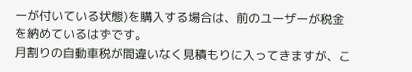ーが付いている状態)を購入する場合は、前のユーザーが税金を納めているはずです。
月割りの自動車税が間違いなく見積もりに入ってきますが、こ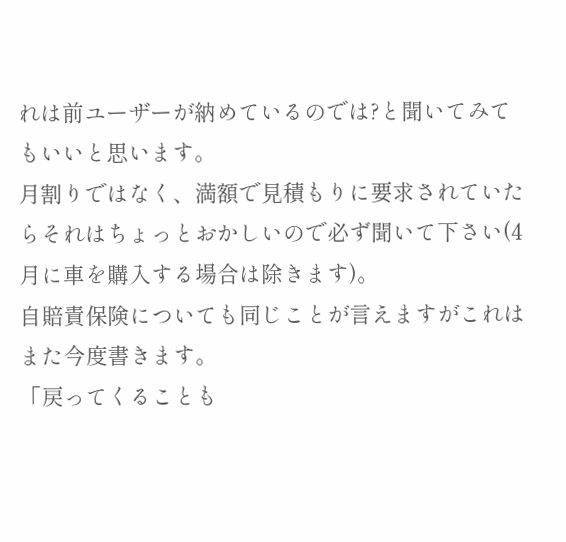れは前ユーザーが納めているのでは?と聞いてみてもいいと思います。
月割りではなく、満額で見積もりに要求されていたらそれはちょっとおかしいので必ず聞いて下さい(4月に車を購入する場合は除きます)。
自賠責保険についても同じことが言えますがこれはまた今度書きます。
「戻ってくることも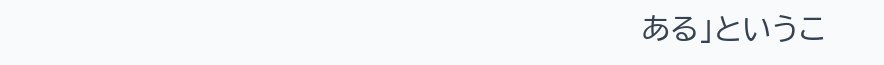ある」というこ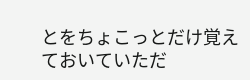とをちょこっとだけ覚えておいていただ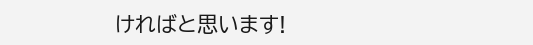ければと思います!